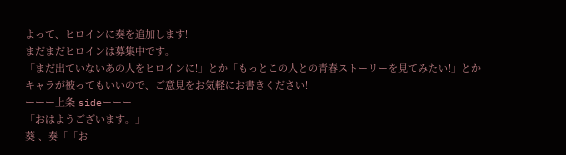よって、ヒロインに奏を追加します!
まだまだヒロインは募集中です。
「まだ出ていないあの人をヒロインに!」とか「もっとこの人との青春ストーリーを見てみたい!」とか
キャラが被ってもいいので、ご意見をお気軽にお書きください!
ーーー上条 sideーーー
「おはようございます。」
葵 、奏「「お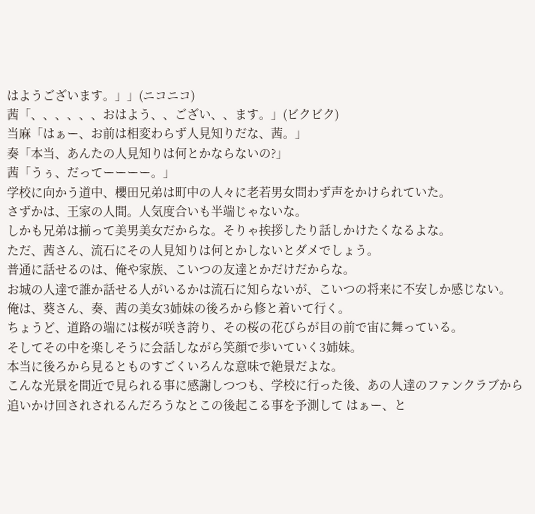はようございます。」」(ニコニコ)
茜「、、、、、、おはよう、、ござい、、ます。」(ビクビク)
当麻「はぁー、お前は相変わらず人見知りだな、茜。」
奏「本当、あんたの人見知りは何とかならないの?」
茜「うぅ、だってーーーー。」
学校に向かう道中、櫻田兄弟は町中の人々に老若男女問わず声をかけられていた。
さずかは、王家の人間。人気度合いも半端じゃないな。
しかも兄弟は揃って美男美女だからな。そりゃ挨拶したり話しかけたくなるよな。
ただ、茜さん、流石にその人見知りは何とかしないとダメでしょう。
普通に話せるのは、俺や家族、こいつの友達とかだけだからな。
お城の人達で誰か話せる人がいるかは流石に知らないが、こいつの将来に不安しか感じない。
俺は、葵さん、奏、茜の美女3姉妹の後ろから修と着いて行く。
ちょうど、道路の端には桜が咲き誇り、その桜の花びらが目の前で宙に舞っている。
そしてその中を楽しそうに会話しながら笑顔で歩いていく3姉妹。
本当に後ろから見るとものすごくいろんな意味で絶景だよな。
こんな光景を間近で見られる事に感謝しつつも、学校に行った後、あの人達のファンクラブから追いかけ回されされるんだろうなとこの後起こる事を予測して はぁー、と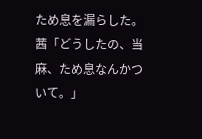ため息を漏らした。
茜「どうしたの、当麻、ため息なんかついて。」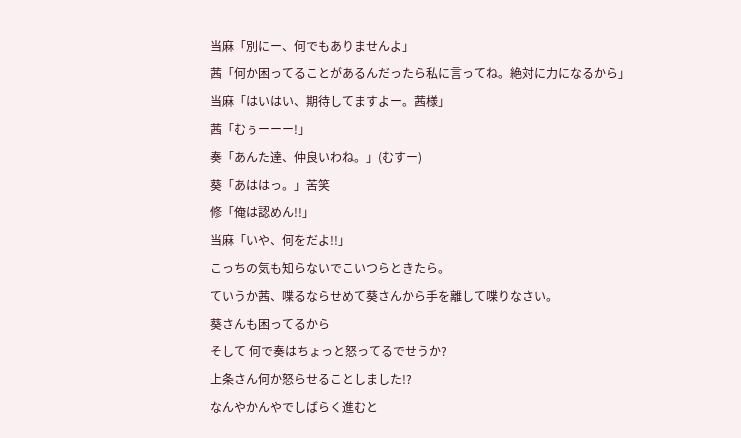当麻「別にー、何でもありませんよ」
茜「何か困ってることがあるんだったら私に言ってね。絶対に力になるから」
当麻「はいはい、期待してますよー。茜様」
茜「むぅーーー!」
奏「あんた達、仲良いわね。」(むすー)
葵「あははっ。」苦笑
修「俺は認めん!!」
当麻「いや、何をだよ!!」
こっちの気も知らないでこいつらときたら。
ていうか茜、喋るならせめて葵さんから手を離して喋りなさい。
葵さんも困ってるから
そして 何で奏はちょっと怒ってるでせうか?
上条さん何か怒らせることしました!?
なんやかんやでしばらく進むと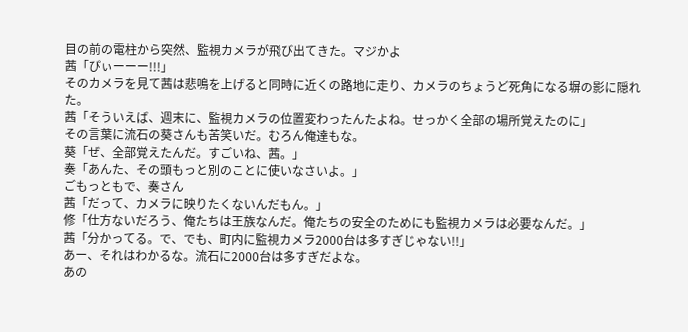目の前の電柱から突然、監視カメラが飛び出てきた。マジかよ
茜「ぴぃーーー!!!」
そのカメラを見て茜は悲鳴を上げると同時に近くの路地に走り、カメラのちょうど死角になる塀の影に隠れた。
茜「そういえば、週末に、監視カメラの位置変わったんたよね。せっかく全部の場所覚えたのに」
その言葉に流石の葵さんも苦笑いだ。むろん俺達もな。
葵「ぜ、全部覚えたんだ。すごいね、茜。」
奏「あんた、その頭もっと別のことに使いなさいよ。」
ごもっともで、奏さん
茜「だって、カメラに映りたくないんだもん。」
修「仕方ないだろう、俺たちは王族なんだ。俺たちの安全のためにも監視カメラは必要なんだ。」
茜「分かってる。で、でも、町内に監視カメラ2000台は多すぎじゃない!!」
あー、それはわかるな。流石に2000台は多すぎだよな。
あの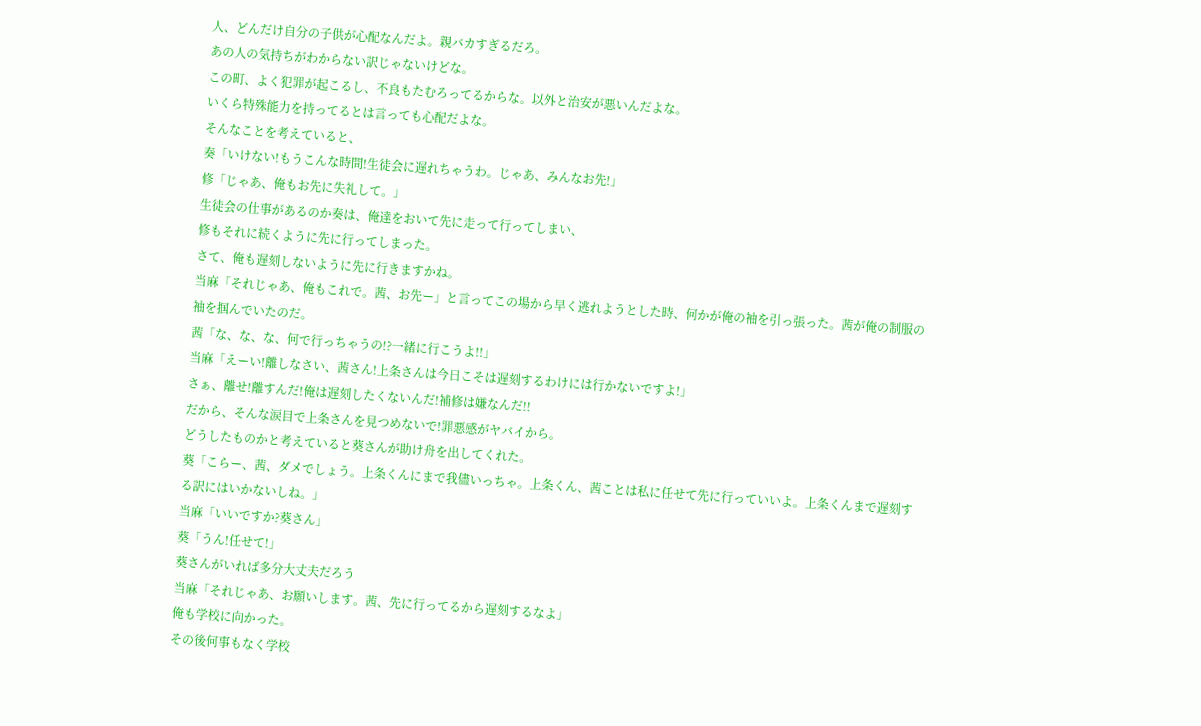人、どんだけ自分の子供が心配なんだよ。親バカすぎるだろ。
あの人の気持ちがわからない訳じゃないけどな。
この町、よく犯罪が起こるし、不良もたむろってるからな。以外と治安が悪いんだよな。
いくら特殊能力を持ってるとは言っても心配だよな。
そんなことを考えていると、
奏「いけない!もうこんな時間!生徒会に遅れちゃうわ。じゃあ、みんなお先!」
修「じゃあ、俺もお先に失礼して。」
生徒会の仕事があるのか奏は、俺達をおいて先に走って行ってしまい、
修もそれに続くように先に行ってしまった。
さて、俺も遅刻しないように先に行きますかね。
当麻「それじゃあ、俺もこれで。茜、お先ー」と言ってこの場から早く逃れようとした時、何かが俺の袖を引っ張った。茜が俺の制服の袖を掴んでいたのだ。
茜「な、な、な、何で行っちゃうの!?一緒に行こうよ!!」
当麻「えーい!離しなさい、茜さん!上条さんは今日こそは遅刻するわけには行かないですよ!」
さぁ、離せ!離すんだ!俺は遅刻したくないんだ!補修は嫌なんだ!!
だから、そんな涙目で上条さんを見つめないで!罪悪感がヤバイから。
どうしたものかと考えていると葵さんが助け舟を出してくれた。
葵「こらー、茜、ダメでしょう。上条くんにまで我儘いっちゃ。上条くん、茜ことは私に任せて先に行っていいよ。上条くんまで遅刻する訳にはいかないしね。」
当麻「いいですか?葵さん」
葵「うん!任せて!」
葵さんがいれば多分大丈夫だろう
当麻「それじゃあ、お願いします。茜、先に行ってるから遅刻するなよ」
俺も学校に向かった。
その後何事もなく学校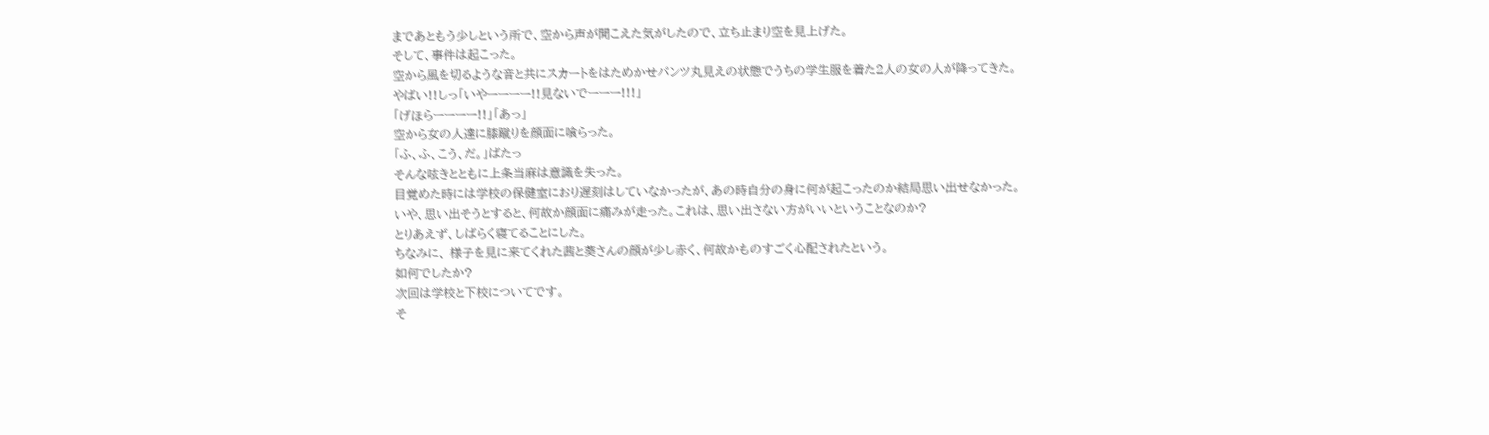まであともう少しという所で、空から声が聞こえた気がしたので、立ち止まり空を見上げた。
そして、事件は起こった。
空から風を切るような音と共にスカートをはためかせパンツ丸見えの状態でうちの学生服を着た2人の女の人が降ってきた。
やばい!!しっ「いやーーーー!!見ないでーーー!!!」
「げほらーーーー!!」「あっ」
空から女の人達に膝蹴りを顔面に喰らった。
「ふ、ふ、こう、だ。」ばたっ
そんな呟きとともに上条当麻は意識を失った。
目覚めた時には学校の保健室におり遅刻はしていなかったが、あの時自分の身に何が起こったのか結局思い出せなかった。
いや、思い出そうとすると、何故か顔面に痛みが走った。これは、思い出さない方がいいということなのか?
とりあえず、しばらく寝てることにした。
ちなみに、 様子を見に来てくれた茜と葵さんの顔が少し赤く、何故かものすごく心配されたという。
如何でしたか?
次回は学校と下校についてです。
そ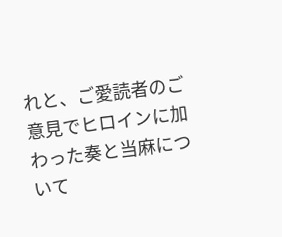れと、ご愛読者のご意見でヒロインに加わった奏と当麻について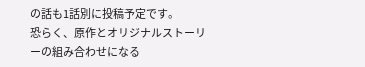の話も1話別に投稿予定です。
恐らく、原作とオリジナルストーリーの組み合わせになる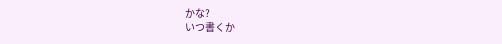かな?
いつ書くか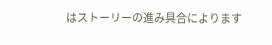はストーリーの進み具合によります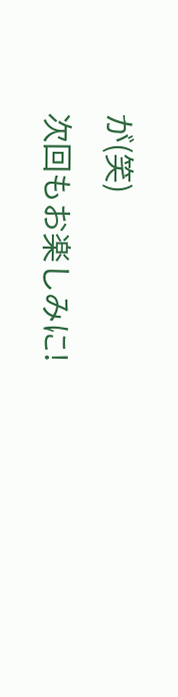が(笑)
次回もお楽しみに!